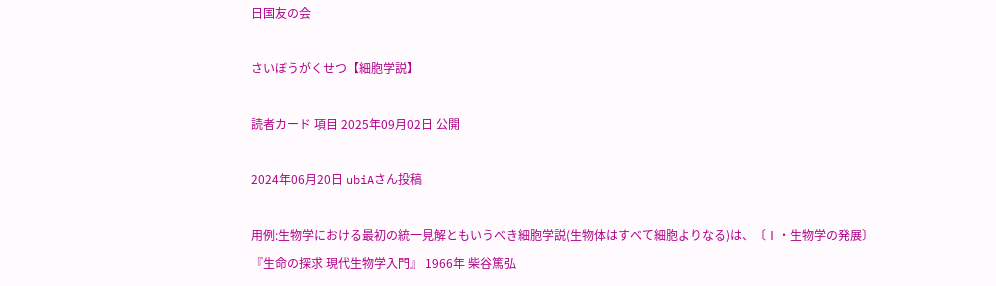日国友の会

さいぼうがくせつ【細胞学説】

読者カード 項目 2025年09月02日 公開

2024年06月20日 ubiAさん投稿

用例:生物学における最初の統一見解ともいうべき細胞学説(生物体はすべて細胞よりなる)は、〔Ⅰ・生物学の発展〕
『生命の探求 現代生物学入門』 1966年 柴谷篤弘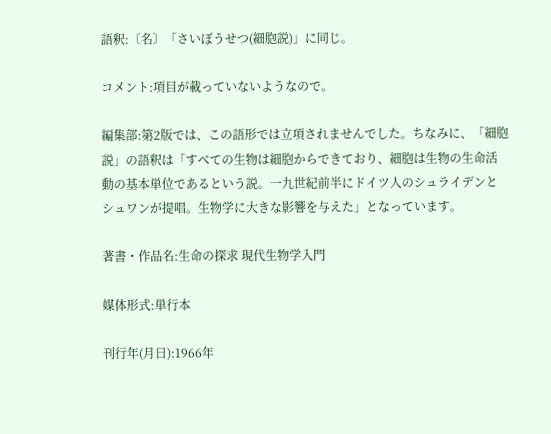語釈:〔名〕「さいぼうせつ(細胞説)」に同じ。

コメント:項目が載っていないようなので。

編集部:第2版では、この語形では立項されませんでした。ちなみに、「細胞説」の語釈は「すべての生物は細胞からできており、細胞は生物の生命活動の基本単位であるという説。一九世紀前半にドイツ人のシュライデンとシュワンが提唱。生物学に大きな影響を与えた」となっています。

著書・作品名:生命の探求 現代生物学入門

媒体形式:単行本

刊行年(月日):1966年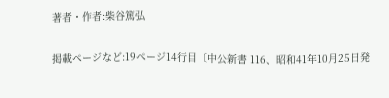著者・作者:柴谷篤弘

掲載ページなど:19ページ14行目〔中公新書 116、昭和41年10月25日発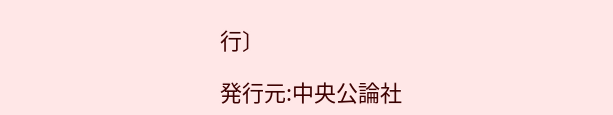行〕

発行元:中央公論社